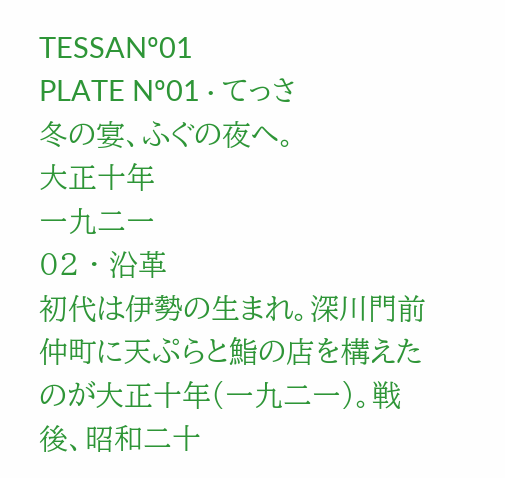TESSANº01
PLATE Nº01 · てっさ
冬の宴、ふぐの夜へ。
大正十年
一九二一
02 · 沿革
初代は伊勢の生まれ。深川門前仲町に天ぷらと鮨の店を構えたのが大正十年(一九二一)。戦後、昭和二十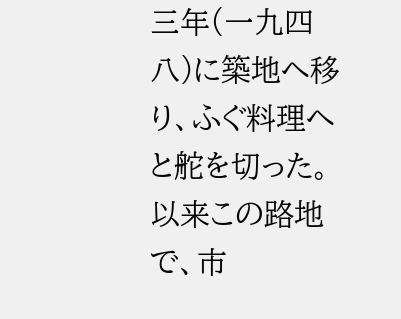三年(一九四八)に築地へ移り、ふぐ料理へと舵を切った。
以来この路地で、市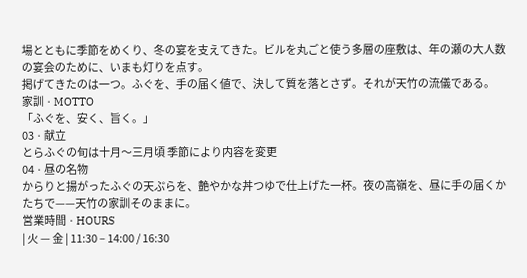場とともに季節をめくり、冬の宴を支えてきた。ビルを丸ごと使う多層の座敷は、年の瀬の大人数の宴会のために、いまも灯りを点す。
掲げてきたのは一つ。ふぐを、手の届く値で、決して質を落とさず。それが天竹の流儀である。
家訓 · MOTTO
「ふぐを、安く、旨く。」
03 · 献立
とらふぐの旬は十月〜三月頃 季節により内容を変更
04 · 昼の名物
からりと揚がったふぐの天ぷらを、艶やかな丼つゆで仕上げた一杯。夜の高嶺を、昼に手の届くかたちで——天竹の家訓そのままに。
営業時間 · HOURS
| 火 — 金 | 11:30 – 14:00 / 16:30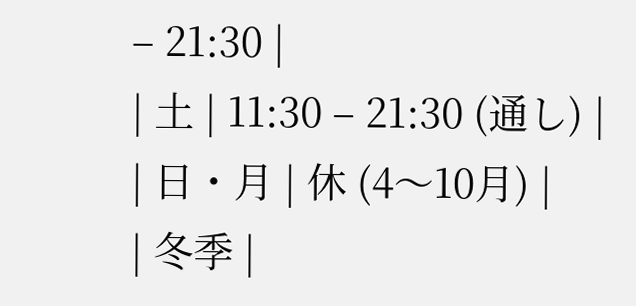– 21:30 |
| 土 | 11:30 – 21:30 (通し) |
| 日・月 | 休 (4〜10月) |
| 冬季 |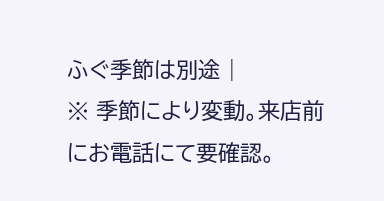ふぐ季節は別途 |
※ 季節により変動。来店前にお電話にて要確認。